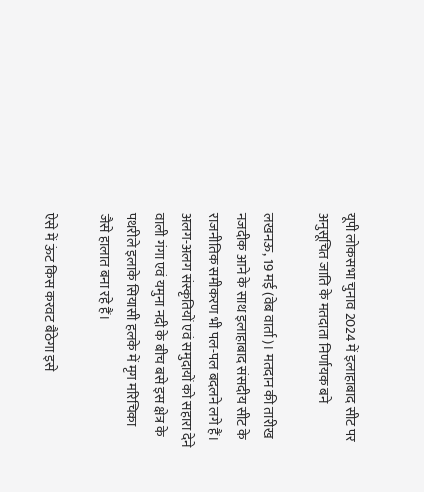यूपी लोकसभा चुनाव 2024 में इलाहाबाद सीट पर अनुसूचित जाति के मतदाता निर्णायक बने

लखनऊ, 19 मई (वेब वार्ता)। मतदान की तारीख नजदीक आने के साथ इलाहाबाद संसदीय सीट के राजनीतिक समीकरण भी पल-पल बदलने लगे हैं। अलग-अलग संस्कृतियों एवं समुदायों को सहारा देने वाली गंगा एवं यमुना नदी के बीच बसे इस क्षेत्र के पथरीले इलाके सियासी हलके में मृग मरिचिका जैसे हालात बना रहे हैं।

ऐसे में ऊंट किस करवट बैठेगा इसे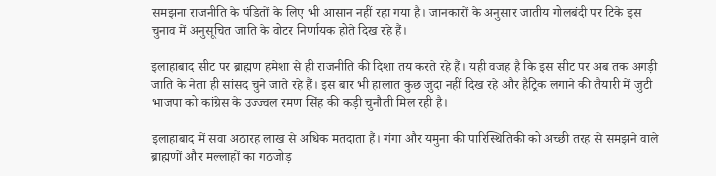समझना राजनीति के पंडितों के लिए भी आसान नहीं रहा गया है। जानकारों के अनुसार जातीय गोलबंदी पर टिके इस चुनाव में अनुसूचित जाति के वोटर निर्णायक होते दिख रहे हैं।

इलाहाबाद सीट पर ब्राह्मण हमेशा से ही राजनीति की दिशा तय करते रहे हैं। यही वजह है कि इस सीट पर अब तक अगड़ी जाति के नेता ही सांसद चुने जाते रहे हैं। इस बार भी हालात कुछ जुदा नहीं दिख रहे और हैट्रिक लगाने की तैयारी में जुटी भाजपा को कांग्रेस के उज्ज्वल रमण सिंह की कड़ी चुनौती मिल रही है।

इलाहाबाद में सवा अठारह लाख से अधिक मतदाता हैं। गंगा और यमुना की पारिस्थितिकी को अच्छी तरह से समझने वाले ब्राह्मणों और मल्लाहों का गठजोड़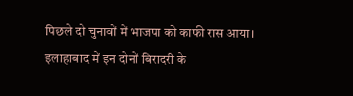पिछले दो चुनावों में भाजपा को काफी रास आया। इलाहाबाद में इन दोनों बिरादरी के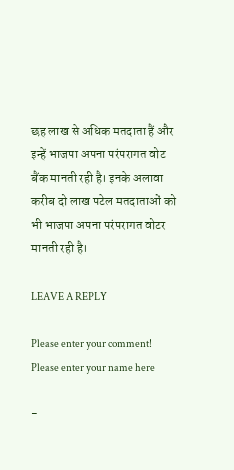छह लाख से अधिक मतदाता हैं और इन्हें भाजपा अपना परंपरागत वोट बैंक मानती रही है। इनके अलावा करीब दो लाख पटेल मतदाताओं को भी भाजपा अपना परंपरागत वोटर मानती रही है।

LEAVE A REPLY

Please enter your comment!
Please enter your name here

-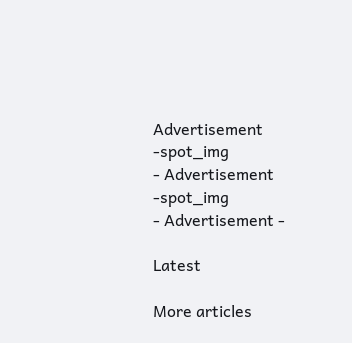Advertisement -spot_img
- Advertisement -spot_img
- Advertisement -

Latest

More articles